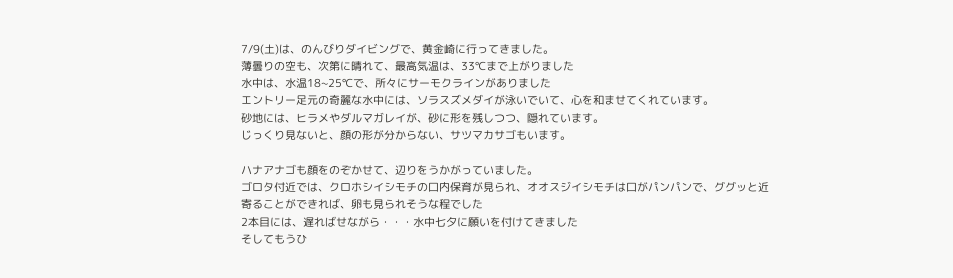7/9(土)は、のんびりダイビングで、黄金崎に行ってきました。
薄曇りの空も、次第に晴れて、最高気温は、33℃まで上がりました
水中は、水温18~25℃で、所々にサーモクラインがありました
エントリー足元の奇麗な水中には、ソラスズメダイが泳いでいて、心を和ませてくれています。
砂地には、ヒラメやダルマガレイが、砂に形を残しつつ、隠れています。
じっくり見ないと、顔の形が分からない、サツマカサゴもいます。

ハナアナゴも顔をのぞかせて、辺りをうかがっていました。
ゴロタ付近では、クロホシイシモチの口内保育が見られ、オオスジイシモチは口がパンパンで、ググッと近寄ることができれば、卵も見られそうな程でした
2本目には、遅ればせながら・・・水中七夕に願いを付けてきました
そしてもうひ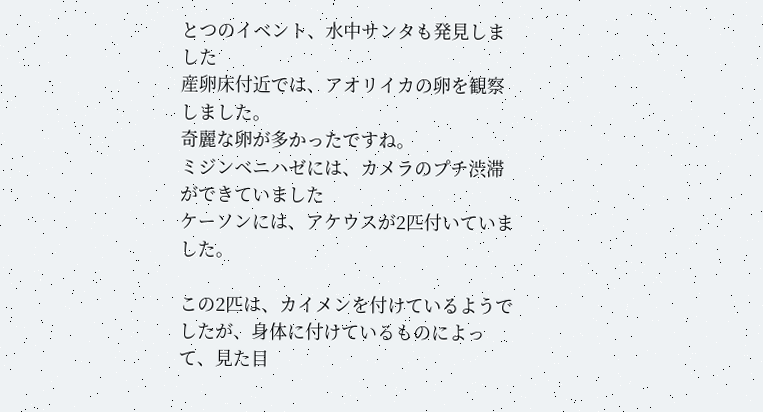とつのイベント、水中サンタも発見しました
産卵床付近では、アオリイカの卵を観察しました。
奇麗な卵が多かったですね。
ミジンベニハゼには、カメラのプチ渋滞ができていました
ケーソンには、アケウスが2匹付いていました。

この2匹は、カイメンを付けているようでしたが、身体に付けているものによって、見た目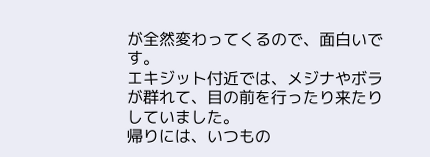が全然変わってくるので、面白いです。
エキジット付近では、メジナやボラが群れて、目の前を行ったり来たりしていました。
帰りには、いつもの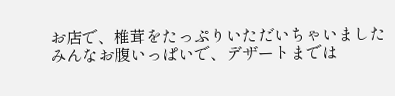お店で、椎茸をたっぷりいただいちゃいました
みんなお腹いっぱいで、デザートまでは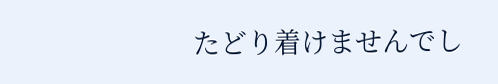たどり着けませんでし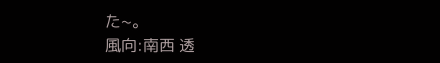た~。
風向:南西 透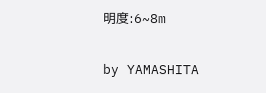明度:6~8m


by YAMASHITA